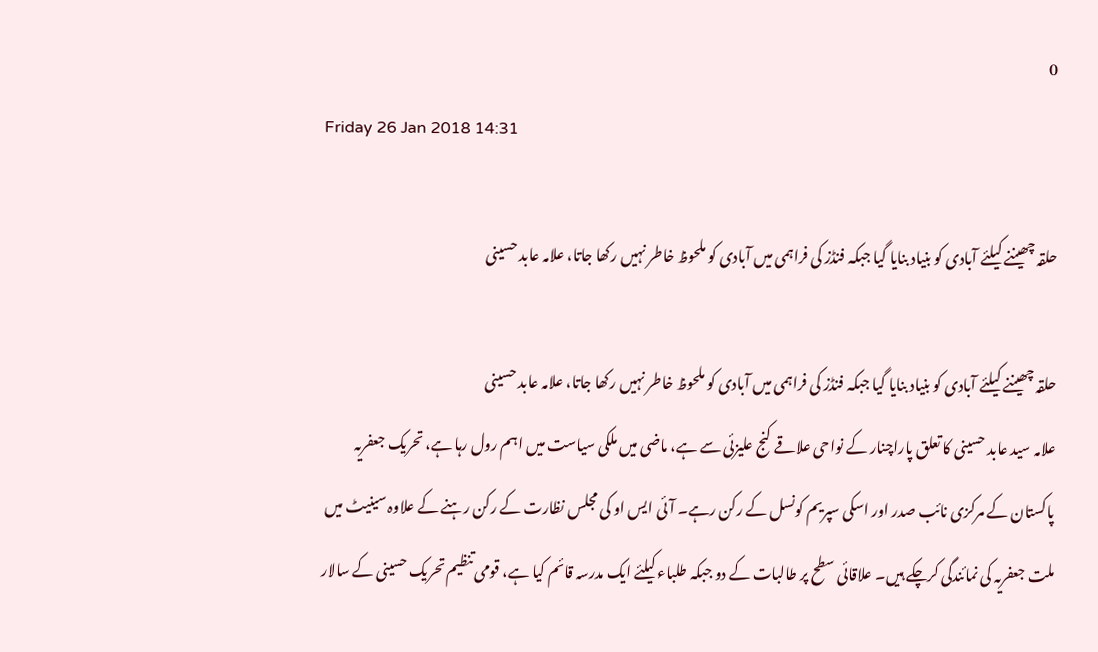0
Friday 26 Jan 2018 14:31

حلقہ چھیننے کیلئے آبادی کو بنیاد بنایا گیا جبکہ فنڈز کی فراہمی میں آبادی کو ملحوظ خاطر نہیں رکھا جاتا، علامہ عابد حسینی

حلقہ چھیننے کیلئے آبادی کو بنیاد بنایا گیا جبکہ فنڈز کی فراہمی میں آبادی کو ملحوظ خاطر نہیں رکھا جاتا، علامہ عابد حسینی
علامہ سید عابد حسینی کا تعلق پاراچنار کے نواحی علاقے کنج علیزئی سے ہے، ماضی میں ملکی سیاست میں اہم رول رہا ہے، تحریک جعفریہ پاکستان کے مرکزی نائب صدر اور اسکی سپریم کونسل کے رکن رہے۔ آئی ایس او کی مجلس نظارت کے رکن رہنے کے علاوہ سینیٹ میں ملت جعفریہ کی نمائندگی کرچکے ہیں۔ علاقائی سطح پر طالبات کے دو جبکہ طلباء کیلئے ایک مدرسہ قائم کیا ہے، قومی تنظیم تحریک حسینی کے سالار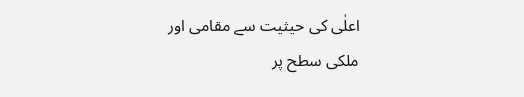اعلٰی کی حیثیت سے مقامی اور ملکی سطح پر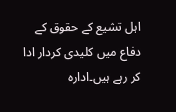اہل تشیع کے حقوق کے دفاع میں کلیدی کردار ادا کر رہے ہیں۔ادارہ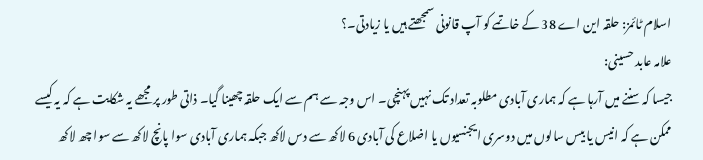اسلام ٹائمز: حلقہ این اے 38 کے خاتمے کو آپ قانونی سمجھتے ہیں یا زیادتی۔؟
علامہ عابد حسینی:
جیسا کہ سننے میں آرہا ہے کہ ہماری آبادی مطلوبہ تعداد تک نہیں پہنچی۔ اس وجہ سے ہم سے ایک حلقہ چھینا گیا۔ ذاتی طور پر مجھے یہ شکایت ہے کہ یہ کیسے ممکن ہے کہ انیس یا بیس سالوں میں دوسری ایجنسیوں یا اضلاع کی آبادی 6 لاکھ سے دس لاکھ جبکہ ہماری آبادی سوا پانچ لاکھ سے سوا چھ لاکھ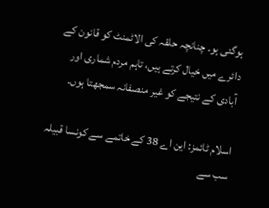ہوگئی ہو۔ چنانچہ حلقہ کی الاٹمنٹ کو قانون کے دائرے میں خیال کرتے ہیں، تاہم مردم شماری اور آبادی کے نتیجے کو غیر منصفانہ سمجھتا ہوں۔

اسلام ٹائمز: این اے 38 کے خاتمے سے کونسا قبیلہ سب سے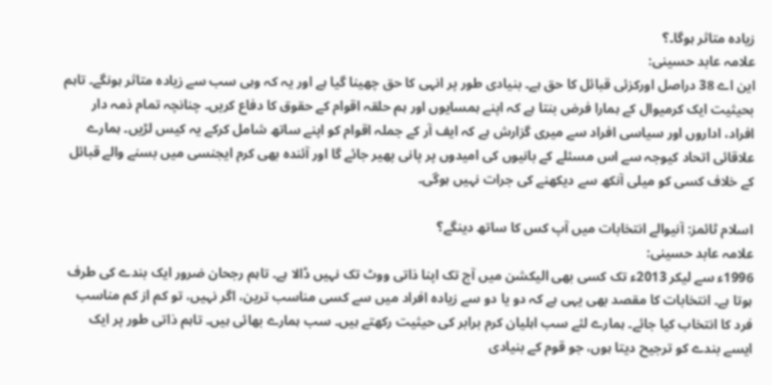زیادہ متاثر ہوگا۔؟
علامہ عابد حسینی:
این اے 38 دراصل اورکزئی قبائل کا حق ہے۔ بنیادی طور پر انہی کا حق چھینا گیا ہے اور یہ کہ وہی سب سے زیادہ متاثر ہونگے۔ تاہم بحیثیت ایک کرمیوال کے ہمارا فرض بنتا ہے کہ اپنے ہمسایوں اور ہم حلقہ اقوام کے حقوق کا دفاع کریں۔ چنانچہ تمام ذمہ دار افراد، اداروں اور سیاسی افراد سے میری گزارش ہے کہ ایف آر کے جملہ اقوام کو اپنے ساتھ شامل کرکے یہ کیس لڑیں۔ ہمارے علاقائی اتحاد کیوجہ سے اس مسئلے کے بانیوں کی امیدوں پر پانی پھیر جائے گا اور آئندہ بھی کرم ایجنسی میں بسنے والے قبائل کے خلاف کسی کو میلی آنکھ سے دیکھنے کی جرات نہیں ہوگی۔

اسلام ٹائمز: آنیوالے انتخابات میں آپ کس کا ساتھ دینگے؟
علامہ عابد حسینی:
1996ء سے لیکر 2013ء تک کسی بھی الیکشن میں آج تک اپنا ذاتی ووٹ تک نہیں ڈالا ہے۔ تاہم رجحان ضرور ایک بندے کی طرف ہوتا ہے۔ انتخابات کا مقصد بھی یہی ہے کہ دو یا دو سے زیادہ افراد میں سے کسی مناسب ترین، اگر نہیں، تو کم از کم مناسب فرد کا انتخاب کیا جائے۔ ہمارے لئے سب اہلیان کرم برابر کی حیثیت رکھتے ہیں۔ سب ہمارے بھائی ہیں۔ تاہم ذاتی طور پر ایک ایسے بندے کو ترجیح دیتا ہوں، جو قوم کے بنیادی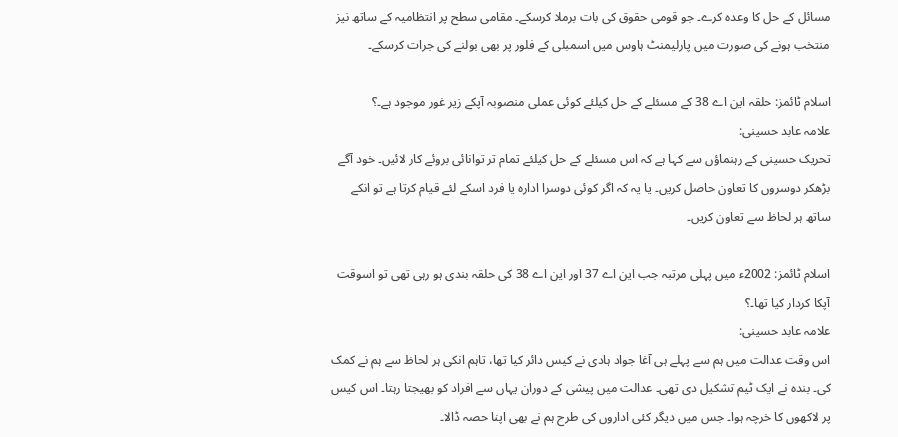مسائل کے حل کا وعدہ کرے۔ جو قومی حقوق کی بات برملا کرسکے۔ مقامی سطح پر انتظامیہ کے ساتھ نیز منتخب ہونے کی صورت میں پارلیمنٹ ہاوس میں اسمبلی کے فلور پر بھی بولنے کی جرات کرسکے۔

اسلام ٹائمز: حلقہ این اے 38 کے مسئلے کے حل کیلئے کوئی عملی منصوبہ آپکے زیر غور موجود ہے۔؟
علامہ عابد حسینی:
تحریک حسینی کے رہنماؤں سے کہا ہے کہ اس مسئلے کے حل کیلئے تمام تر توانائی بروئے کار لائیں۔ خود آگے بڑھکر دوسروں کا تعاون حاصل کریں۔ یا یہ کہ اگر کوئی دوسرا ادارہ یا فرد اسکے لئے قیام کرتا ہے تو انکے ساتھ ہر لحاظ سے تعاون کریں۔

اسلام ٹائمز: 2002ء میں پہلی مرتبہ جب این اے 37 اور این اے 38 کی حلقہ بندی ہو رہی تھی تو اسوقت آپکا کردار کیا تھا۔؟
علامہ عابد حسینی:
اس وقت عدالت میں ہم سے پہلے ہی آغا جواد ہادی نے کیس دائر کیا تھا، تاہم انکی ہر لحاظ سے ہم نے کمک کی۔ بندہ نے ایک ٹیم تشکیل دی تھی۔ عدالت میں پیشی کے دوران یہاں سے افراد کو بھیجتا رہتا۔ اس کیس پر لاکھوں کا خرچہ ہوا۔ جس میں دیگر کئی اداروں کی طرح ہم نے بھی اپنا حصہ ڈالا۔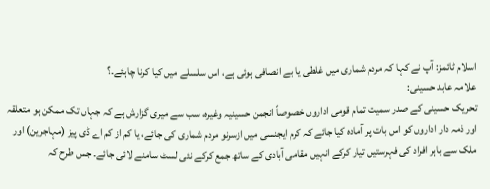اسلام ٹائمز: آپ نے کہا کہ مردم شماری میں غلطی یا بے انصافی ہوئی ہے، اس سلسلے میں کیا کرنا چاہئے۔؟
علامہ عابد حسینی:
تحریک حسینی کے صدر سمیت تمام قومی اداروں خصوصاً انجمن حسینیہ وغیرہ، سب سے میری گزارش ہے کہ جہاں تک ممکن ہو متعلقہ اور ذمہ دار اداروں کو اس بات پر آمادہ کیا جائے کہ کرم ایجنسی میں ازسرنو مردم شماری کی جائے، یا کم از کم اے ڈی پیز (مہاجرین) اور ملک سے باہر افراد کی فہرستیں تیار کرکے انہیں مقامی آبادی کے ساتھ جمع کرکے نئی لسٹ سامنے لائی جائے۔ جس طرح کہ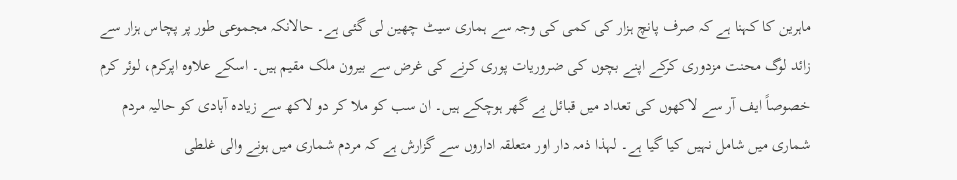ماہرین کا کہنا ہے کہ صرف پانچ ہزار کی کمی کی وجہ سے ہماری سیٹ چھین لی گئی ہے۔ حالانکہ مجموعی طور پر پچاس ہزار سے زائد لوگ محنت مزدوری کرکے اپنے بچوں کی ضروریات پوری کرنے کی غرض سے بیرون ملک مقیم ہیں۔ اسکے علاوہ اپرکرم، لوئر کرم خصوصاً ایف آر سے لاکھوں کی تعداد میں قبائل بے گھر ہوچکے ہیں۔ ان سب کو ملا کر دو لاکھ سے زیادہ آبادی کو حالیہ مردم شماری میں شامل نہیں کیا گیا ہے۔ لہذا ذمہ دار اور متعلقہ اداروں سے گزارش ہے کہ مردم شماری میں ہونے والی غلطی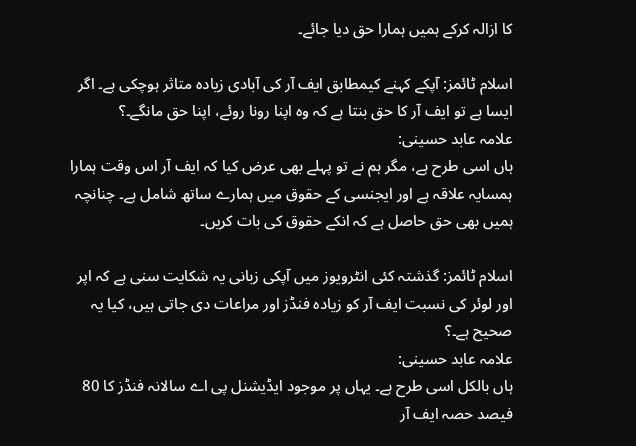کا ازالہ کرکے ہمیں ہمارا حق دیا جائے۔

اسلام ٹائمز: آپکے کہنے کیمطابق ایف آر کی آبادی زیادہ متاثر ہوچکی ہے۔ اگر ایسا ہے تو ایف آر کا حق بنتا ہے کہ وہ اپنا رونا روئے، اپنا حق مانگے۔؟
علامہ عابد حسینی:
ہاں اسی طرح ہے، مگر ہم نے تو پہلے بھی عرض کیا کہ ایف آر اس وقت ہمارا ہمسایہ علاقہ ہے اور ایجنسی کے حقوق میں ہمارے ساتھ شامل ہے۔ چنانچہ ہمیں بھی حق حاصل ہے کہ انکے حقوق کی بات کریں۔

اسلام ٹائمز: گذشتہ کئی انٹرویوز میں آپکی زبانی یہ شکایت سنی ہے کہ اپر اور لوئر کی نسبت ایف آر کو زیادہ فنڈز اور مراعات دی جاتی ہیں، کیا یہ صحیح ہے۔؟
علامہ عابد حسینی:
ہاں بالکل اسی طرح ہے۔ یہاں پر موجود ایڈیشنل پی اے سالانہ فنڈز کا 80 فیصد حصہ ایف آر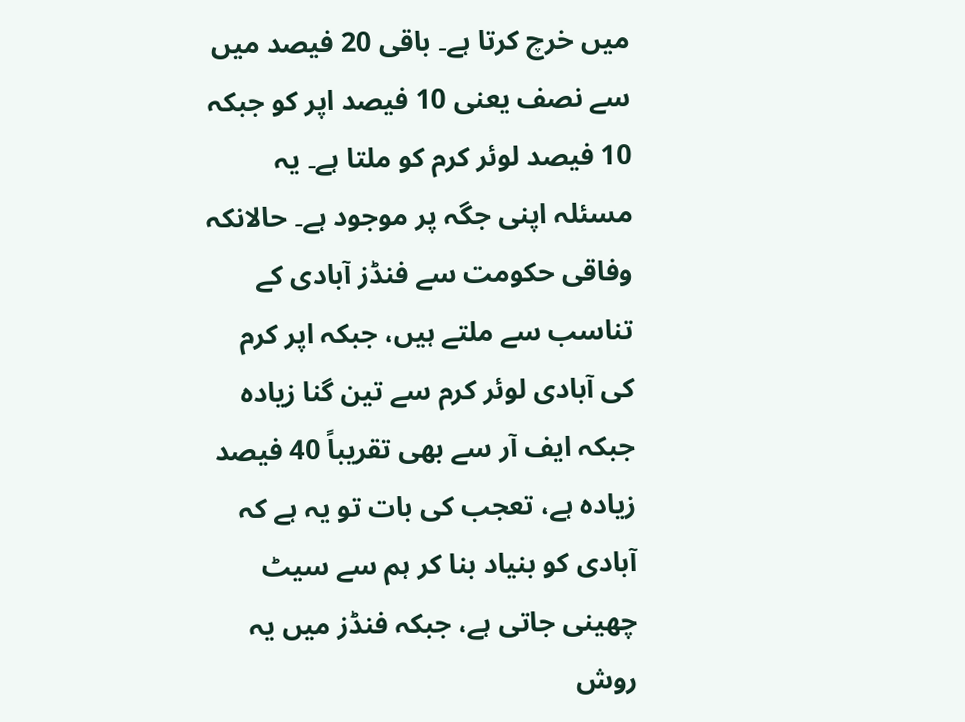میں خرچ کرتا ہے۔ باقی 20 فیصد میں سے نصف یعنی 10 فیصد اپر کو جبکہ 10 فیصد لوئر کرم کو ملتا ہے۔ یہ مسئلہ اپنی جگہ پر موجود ہے۔ حالانکہ وفاقی حکومت سے فنڈز آبادی کے تناسب سے ملتے ہیں، جبکہ اپر کرم کی آبادی لوئر کرم سے تین گنا زیادہ جبکہ ایف آر سے بھی تقریباً 40 فیصد زیادہ ہے، تعجب کی بات تو یہ ہے کہ آبادی کو بنیاد بنا کر ہم سے سیٹ چھینی جاتی ہے، جبکہ فنڈز میں یہ روش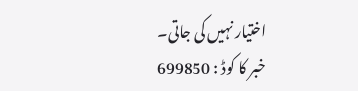اختیار نہیں کی جاتی۔
خبر کا کوڈ : 699850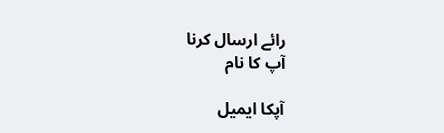رائے ارسال کرنا
آپ کا نام

آپکا ایمیل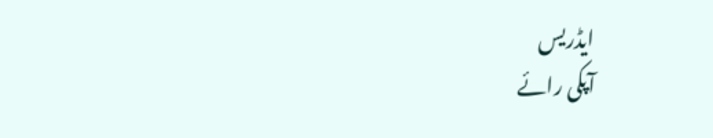ایڈریس
آپکی رائے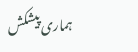ہماری پیشکش